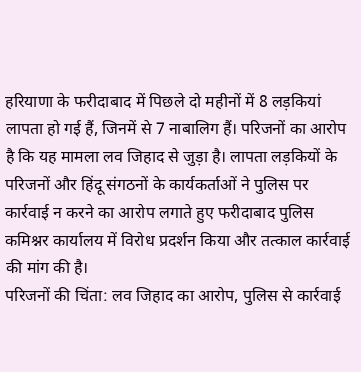हरियाणा के फरीदाबाद में पिछले दो महीनों में 8 लड़कियां लापता हो गई हैं, जिनमें से 7 नाबालिग हैं। परिजनों का आरोप है कि यह मामला लव जिहाद से जुड़ा है। लापता लड़कियों के परिजनों और हिंदू संगठनों के कार्यकर्ताओं ने पुलिस पर कार्रवाई न करने का आरोप लगाते हुए फरीदाबाद पुलिस कमिश्नर कार्यालय में विरोध प्रदर्शन किया और तत्काल कार्रवाई की मांग की है।
परिजनों की चिंता: लव जिहाद का आरोप, पुलिस से कार्रवाई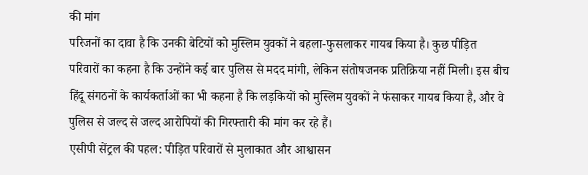की मांग
परिजनों का दावा है कि उनकी बेटियों को मुस्लिम युवकों ने बहला-फुसलाकर गायब किया है। कुछ पीड़ित परिवारों का कहना है कि उन्होंने कई बार पुलिस से मदद मांगी, लेकिन संतोषजनक प्रतिक्रिया नहीं मिली। इस बीच हिंदू संगठनों के कार्यकर्ताओं का भी कहना है कि लड़कियों को मुस्लिम युवकों ने फंसाकर गायब किया है, और वे पुलिस से जल्द से जल्द आरोपियों की गिरफ्तारी की मांग कर रहे हैं।
एसीपी सेंट्रल की पहल: पीड़ित परिवारों से मुलाकात और आश्वासन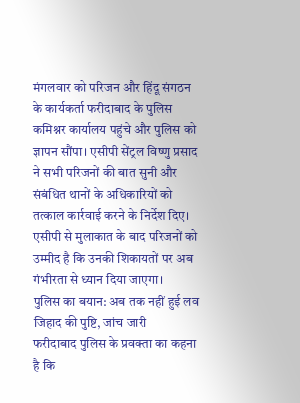मंगलवार को परिजन और हिंदू संगठन के कार्यकर्ता फरीदाबाद के पुलिस कमिश्नर कार्यालय पहुंचे और पुलिस को ज्ञापन सौंपा। एसीपी सेंट्रल विष्णु प्रसाद ने सभी परिजनों की बात सुनी और संबंधित थानों के अधिकारियों को तत्काल कार्रवाई करने के निर्देश दिए। एसीपी से मुलाकात के बाद परिजनों को उम्मीद है कि उनकी शिकायतों पर अब गंभीरता से ध्यान दिया जाएगा।
पुलिस का बयान: अब तक नहीं हुई लव जिहाद की पुष्टि, जांच जारी
फरीदाबाद पुलिस के प्रवक्ता का कहना है कि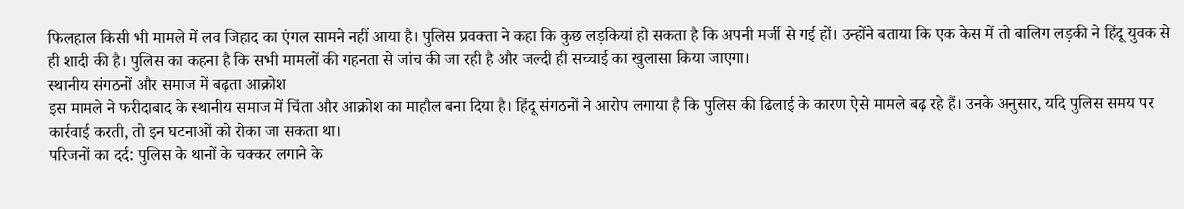फिलहाल किसी भी मामले में लव जिहाद का एंगल सामने नहीं आया है। पुलिस प्रवक्ता ने कहा कि कुछ लड़कियां हो सकता है कि अपनी मर्जी से गई हों। उन्होंने बताया कि एक केस में तो बालिग लड़की ने हिंदू युवक से ही शादी की है। पुलिस का कहना है कि सभी मामलों की गहनता से जांच की जा रही है और जल्दी ही सच्चाई का खुलासा किया जाएगा।
स्थानीय संगठनों और समाज में बढ़ता आक्रोश
इस मामले ने फरीदाबाद के स्थानीय समाज में चिंता और आक्रोश का माहौल बना दिया है। हिंदू संगठनों ने आरोप लगाया है कि पुलिस की ढिलाई के कारण ऐसे मामले बढ़ रहे हैं। उनके अनुसार, यदि पुलिस समय पर कार्रवाई करती, तो इन घटनाओं को रोका जा सकता था।
परिजनों का दर्द: पुलिस के थानों के चक्कर लगाने के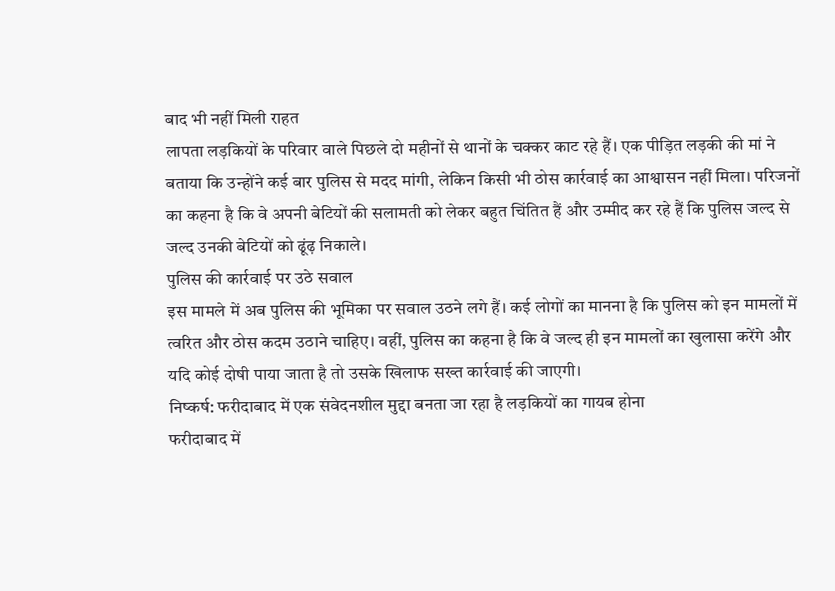बाद भी नहीं मिली राहत
लापता लड़कियों के परिवार वाले पिछले दो महीनों से थानों के चक्कर काट रहे हैं। एक पीड़ित लड़की की मां ने बताया कि उन्होंने कई बार पुलिस से मदद मांगी, लेकिन किसी भी ठोस कार्रवाई का आश्वासन नहीं मिला। परिजनों का कहना है कि वे अपनी बेटियों की सलामती को लेकर बहुत चिंतित हैं और उम्मीद कर रहे हैं कि पुलिस जल्द से जल्द उनकी बेटियों को ढूंढ़ निकाले।
पुलिस की कार्रवाई पर उठे सवाल
इस मामले में अब पुलिस की भूमिका पर सवाल उठने लगे हैं। कई लोगों का मानना है कि पुलिस को इन मामलों में त्वरित और ठोस कदम उठाने चाहिए। वहीं, पुलिस का कहना है कि वे जल्द ही इन मामलों का खुलासा करेंगे और यदि कोई दोषी पाया जाता है तो उसके खिलाफ सख्त कार्रवाई की जाएगी।
निष्कर्ष: फरीदाबाद में एक संवेदनशील मुद्दा बनता जा रहा है लड़कियों का गायब होना
फरीदाबाद में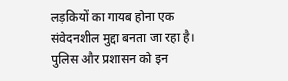लड़कियों का गायब होना एक संवेदनशील मुद्दा बनता जा रहा है। पुलिस और प्रशासन को इन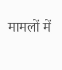मामलों में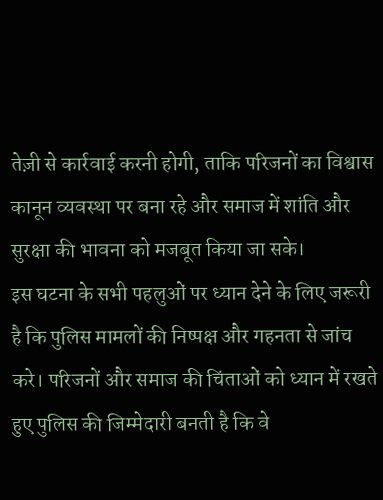तेज़ी से कार्रवाई करनी होगी, ताकि परिजनों का विश्वास कानून व्यवस्था पर बना रहे और समाज में शांति और सुरक्षा की भावना को मजबूत किया जा सके।
इस घटना के सभी पहलुओं पर ध्यान देने के लिए जरूरी है कि पुलिस मामलों की निष्पक्ष और गहनता से जांच करे। परिजनों और समाज की चिंताओं को ध्यान में रखते हुए पुलिस की जिम्मेदारी बनती है कि वे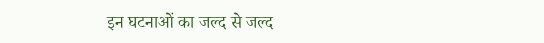इन घटनाओं का जल्द से जल्द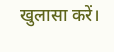खुलासा करें।